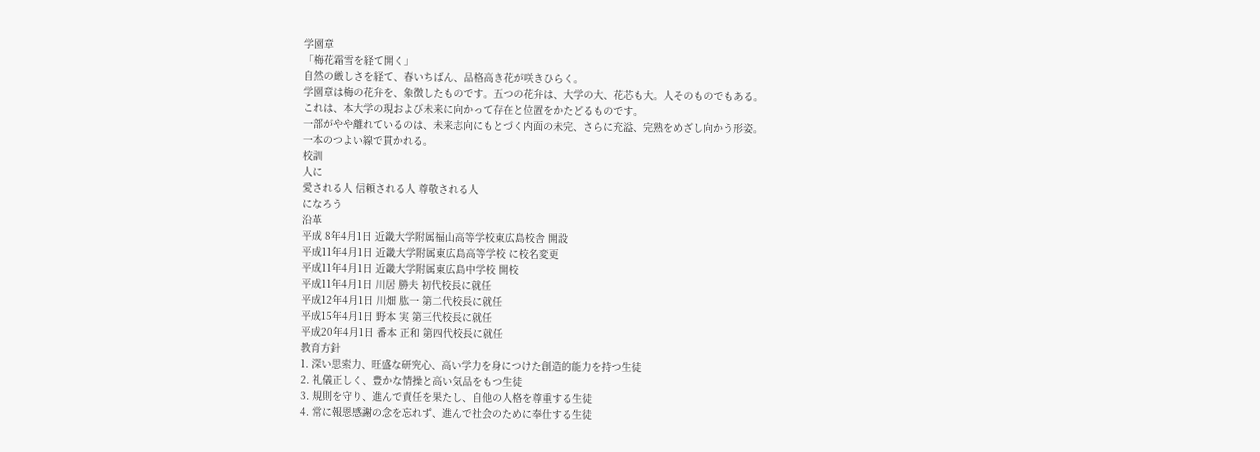学園章
「梅花霜雪を経て開く」
自然の厳しさを経て、春いちばん、品格高き花が咲きひらく。
学園章は梅の花弁を、象徴したものです。五つの花弁は、大学の大、花芯も大。人そのものでもある。
これは、本大学の現および未来に向かって存在と位置をかたどるものです。
一部がやや離れているのは、未来志向にもとづく内面の未完、さらに充溢、完熟をめざし向かう形姿。
一本のつよい線で貫かれる。
校訓
人に
愛される人 信頼される人 尊敬される人
になろう
沿革
平成 8年4月1日 近畿大学附属福山高等学校東広島校舎 開設
平成11年4月1日 近畿大学附属東広島高等学校 に校名変更
平成11年4月1日 近畿大学附属東広島中学校 開校
平成11年4月1日 川居 勝夫 初代校長に就任
平成12年4月1日 川畑 肱一 第二代校長に就任
平成15年4月1日 野本 実 第三代校長に就任
平成20年4月1日 番本 正和 第四代校長に就任
教育方針
1. 深い思索力、旺盛な研究心、高い学力を身につけた創造的能力を持つ生徒
2. 礼儀正しく、豊かな情操と高い気品をもつ生徒
3. 規則を守り、進んで責任を果たし、自他の人格を尊重する生徒
4. 常に報恩感謝の念を忘れず、進んで社会のために奉仕する生徒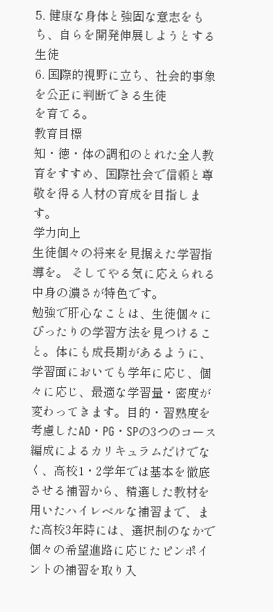5. 健康な身体と強固な意志をもち、自らを開発伸展しようとする生徒
6. 国際的視野に立ち、社会的事象を公正に判断できる生徒
を育てる。
教育目標
知・徳・体の調和のとれた全人教育をすすめ、国際社会で信頼と尊敬を得る人材の育成を目指します。
学力向上
生徒個々の将来を見据えた学習指導を。 そしてやる気に応えられる中身の濃さが特色です。
勉強で肝心なことは、生徒個々にぴったりの学習方法を見つけること。体にも成長期があるように、学習面においても学年に応じ、個々に応じ、最適な学習量・密度が変わってきます。目的・習熟度を考慮したAD・PG・SPの3つのコース編成によるカリキュラムだけでなく、高校1・2学年では基本を徹底させる補習から、精選した教材を用いたハイレベルな補習まで、また高校3年時には、選択制のなかで個々の希望進路に応じたピンポイントの補習を取り入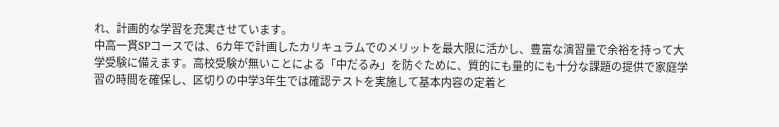れ、計画的な学習を充実させています。
中高一貫SPコースでは、6カ年で計画したカリキュラムでのメリットを最大限に活かし、豊富な演習量で余裕を持って大学受験に備えます。高校受験が無いことによる「中だるみ」を防ぐために、質的にも量的にも十分な課題の提供で家庭学習の時間を確保し、区切りの中学3年生では確認テストを実施して基本内容の定着と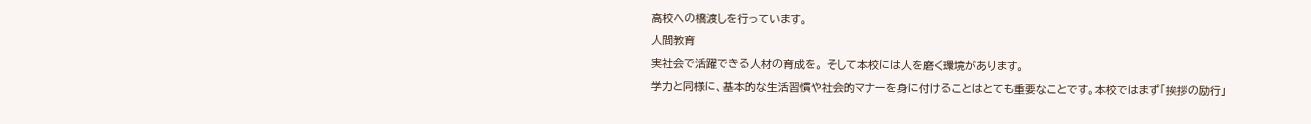高校への橋渡しを行っています。
人間教育
実社会で活躍できる人材の育成を。 そして本校には人を磨く環境があります。
学力と同様に、基本的な生活習慣や社会的マナーを身に付けることはとても重要なことです。本校ではまず「挨拶の励行」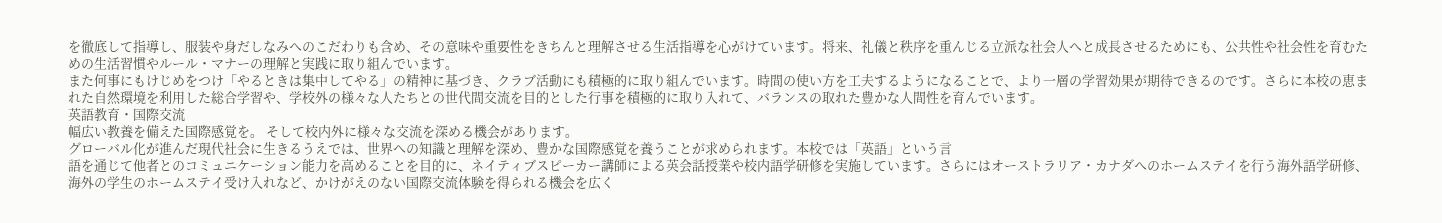を徹底して指導し、服装や身だしなみへのこだわりも含め、その意味や重要性をきちんと理解させる生活指導を心がけています。将来、礼儀と秩序を重んじる立派な社会人へと成長させるためにも、公共性や社会性を育むための生活習慣やルール・マナーの理解と実践に取り組んでいます。
また何事にもけじめをつけ「やるときは集中してやる」の精神に基づき、クラブ活動にも積極的に取り組んでいます。時間の使い方を工夫するようになることで、より一層の学習効果が期待できるのです。さらに本校の恵まれた自然環境を利用した総合学習や、学校外の様々な人たちとの世代間交流を目的とした行事を積極的に取り入れて、バランスの取れた豊かな人間性を育んでいます。
英語教育・国際交流
幅広い教養を備えた国際感覚を。 そして校内外に様々な交流を深める機会があります。
グローバル化が進んだ現代社会に生きるうえでは、世界への知識と理解を深め、豊かな国際感覚を養うことが求められます。本校では「英語」という言
語を通じて他者とのコミュニケーション能力を高めることを目的に、ネイティブスピーカー講師による英会話授業や校内語学研修を実施しています。さらにはオーストラリア・カナダへのホームステイを行う海外語学研修、海外の学生のホームステイ受け入れなど、かけがえのない国際交流体験を得られる機会を広く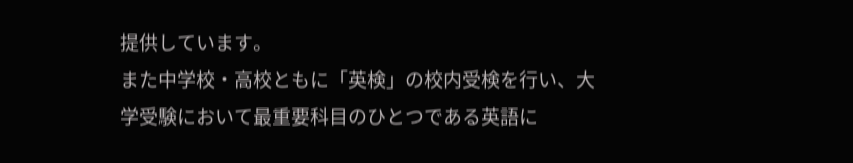提供しています。
また中学校・高校ともに「英検」の校内受検を行い、大学受験において最重要科目のひとつである英語に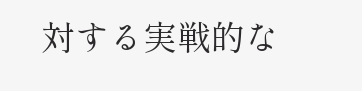対する実戦的な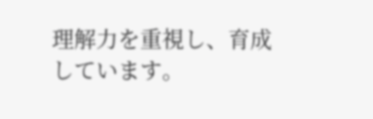理解力を重視し、育成しています。